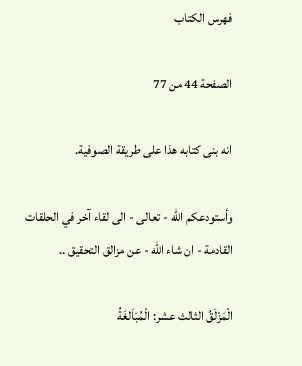فهرس الكتاب

الصفحة 44 من 77

انه بنى كتابه هذا على طريقة الصوفية.

وأستودعكم الله - تعالى - الى لقاء آخر في الحلقات القادمة - ان شاء الله - عن مزالق التحقيق ..

الْمَزْلَقُ الثالث عشر: الْمُبَاَلغَةُ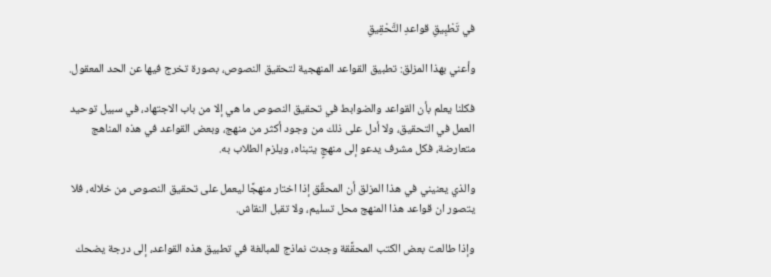في تَطْبِيقِ قواعدِ التَّحْقِيقِ

وأعني بهذا المزلق: تطبيق القواعد المنهجية لتحقيق النصوص، بصورة تخرج فيها عن الحد المعقول.

فكلنا يعلم بأن القواعد والضوابط في تحقيق النصوص ما هي إلا من باب الاجتهاد، في سبيل توحيد العمل في التحقيق، ولا أدل على ذلك من وجود أكثر من منهج، وبعض القواعد في هذه المناهج متعارضة، فكل مشرف يدعو إلى منهجٍ يتبناه، ويلزم الطلاب به.

والذي يعنيني في هذا المزلق أن المحقِّق إذا اختار منهجًا ليعمل على تحقيق النصوص من خلاله، فلا يتصور ان قواعد هذا المنهج محل تسليم، ولا تقبل النقاش.

وإذا طالعت بعض الكتب المحقَّقة وجدت نماذج للمبالغة في تطبيق هذه القواعد، إلى درجة يضحك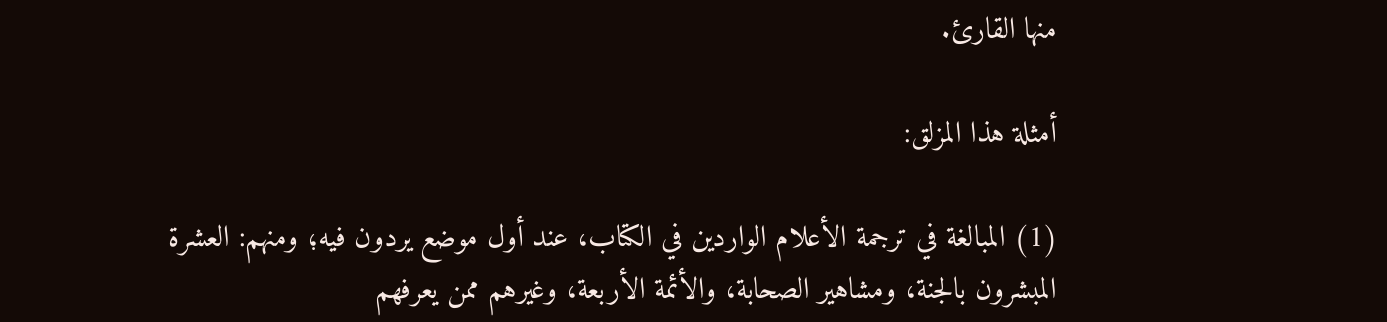منها القارئ.

أمثلة هذا المزلق:

(1) المبالغة في ترجمة الأعلام الواردين في الكتاب، عند أول موضع يردون فيه؛ ومنهم: العشرة المبشرون بالجنة، ومشاهير الصحابة، والأئمة الأربعة، وغيرهم ممن يعرفهم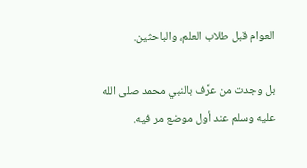العوام قبل طلاب العلم، والباحثين.

بل وجدت من عرَّف بالنبي محمد صلى الله عليه وسلم عند أول موضع مر فيه.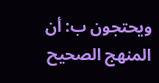ويحتجون ب: أن المنهج الصحيح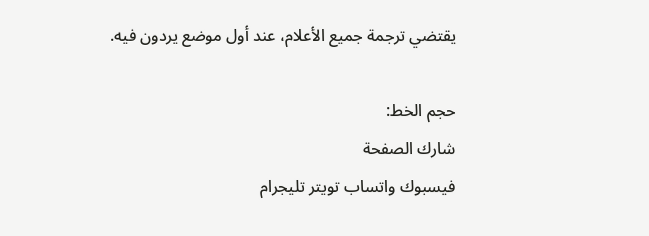يقتضي ترجمة جميع الأعلام، عند أول موضع يردون فيه.

حجم الخط:
شارك الصفحة
فيسبوك واتساب تويتر تليجرام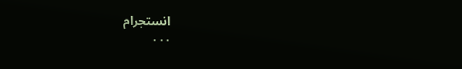انستجرام
. . .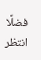فضلًا انتظر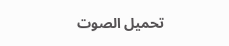تحميل الصوت